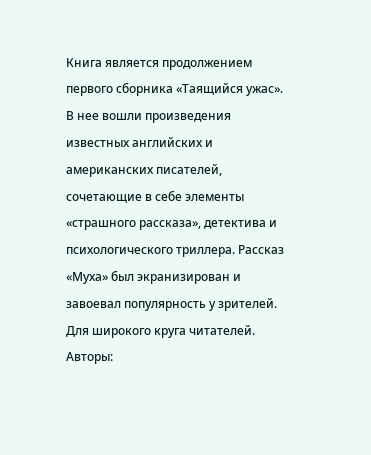Книга является продолжением первого сборника «Таящийся ужас». В нее вошли произведения известных английских и американских писателей, сочетающие в себе элементы «страшного рассказа», детектива и психологического триллера. Рассказ «Муха» был экранизирован и завоевал популярность у зрителей. Для широкого круга читателей.
Авторы: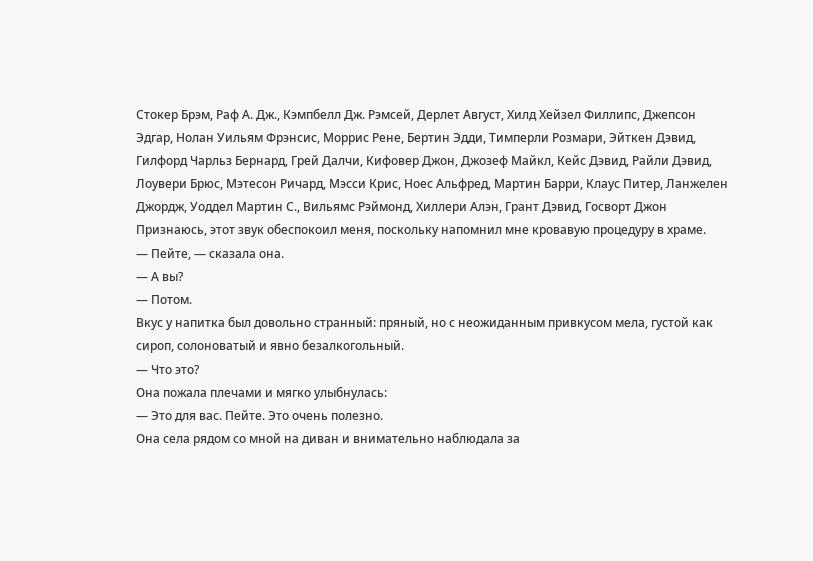Стокер Брэм, Раф А. Дж., Кэмпбелл Дж. Рэмсей, Дерлет Август, Хилд Хейзел Филлипс, Джепсон Эдгар, Нолан Уильям Фрэнсис, Моррис Рене, Бертин Эдди, Тимперли Розмари, Эйткен Дэвид, Гилфорд Чарльз Бернард, Грей Далчи, Кифовер Джон, Джозеф Майкл, Кейс Дэвид, Райли Дэвид, Лоувери Брюс, Мэтесон Ричард, Мэсси Крис, Ноес Альфред, Мартин Барри, Клаус Питер, Ланжелен Джордж, Уоддел Мартин С., Вильямс Рэймонд, Хиллери Алэн, Грант Дэвид, Госворт Джон
Признаюсь, этот звук обеспокоил меня, поскольку напомнил мне кровавую процедуру в храме.
— Пейте, — сказала она.
— А вы?
— Потом.
Вкус у напитка был довольно странный: пряный, но с неожиданным привкусом мела, густой как сироп, солоноватый и явно безалкогольный.
— Что это?
Она пожала плечами и мягко улыбнулась:
— Это для вас. Пейте. Это очень полезно.
Она села рядом со мной на диван и внимательно наблюдала за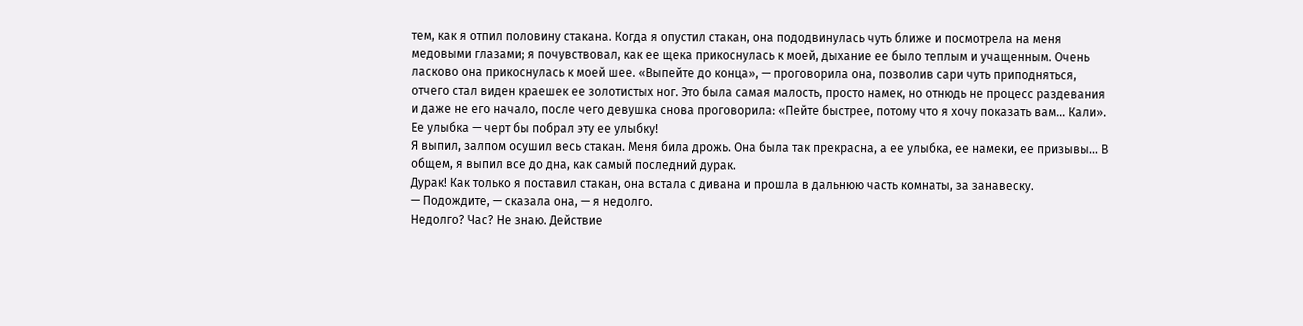тем, как я отпил половину стакана. Когда я опустил стакан, она пододвинулась чуть ближе и посмотрела на меня медовыми глазами; я почувствовал, как ее щека прикоснулась к моей, дыхание ее было теплым и учащенным. Очень ласково она прикоснулась к моей шее. «Выпейте до конца», — проговорила она, позволив сари чуть приподняться, отчего стал виден краешек ее золотистых ног. Это была самая малость, просто намек, но отнюдь не процесс раздевания и даже не его начало, после чего девушка снова проговорила: «Пейте быстрее, потому что я хочу показать вам… Кали».
Ее улыбка — черт бы побрал эту ее улыбку!
Я выпил, залпом осушил весь стакан. Меня била дрожь. Она была так прекрасна, а ее улыбка, ее намеки, ее призывы… В общем, я выпил все до дна, как самый последний дурак.
Дурак! Как только я поставил стакан, она встала с дивана и прошла в дальнюю часть комнаты, за занавеску.
— Подождите, — сказала она, — я недолго.
Недолго? Час? Не знаю. Действие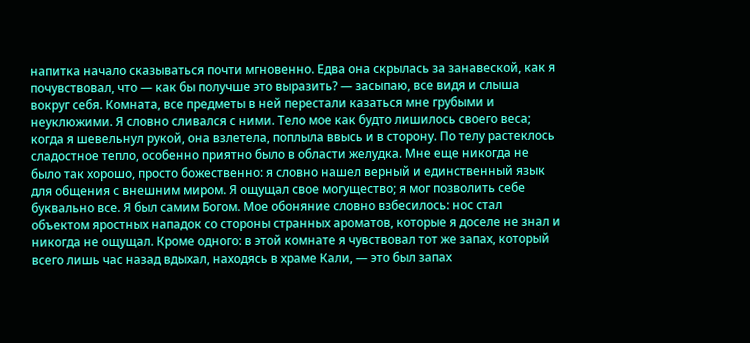напитка начало сказываться почти мгновенно. Едва она скрылась за занавеской, как я почувствовал, что — как бы получше это выразить? — засыпаю, все видя и слыша вокруг себя. Комната, все предметы в ней перестали казаться мне грубыми и неуклюжими. Я словно сливался с ними. Тело мое как будто лишилось своего веса; когда я шевельнул рукой, она взлетела, поплыла ввысь и в сторону. По телу растеклось сладостное тепло, особенно приятно было в области желудка. Мне еще никогда не было так хорошо, просто божественно: я словно нашел верный и единственный язык для общения с внешним миром. Я ощущал свое могущество; я мог позволить себе буквально все. Я был самим Богом. Мое обоняние словно взбесилось: нос стал объектом яростных нападок со стороны странных ароматов, которые я доселе не знал и никогда не ощущал. Кроме одного: в этой комнате я чувствовал тот же запах, который всего лишь час назад вдыхал, находясь в храме Кали, — это был запах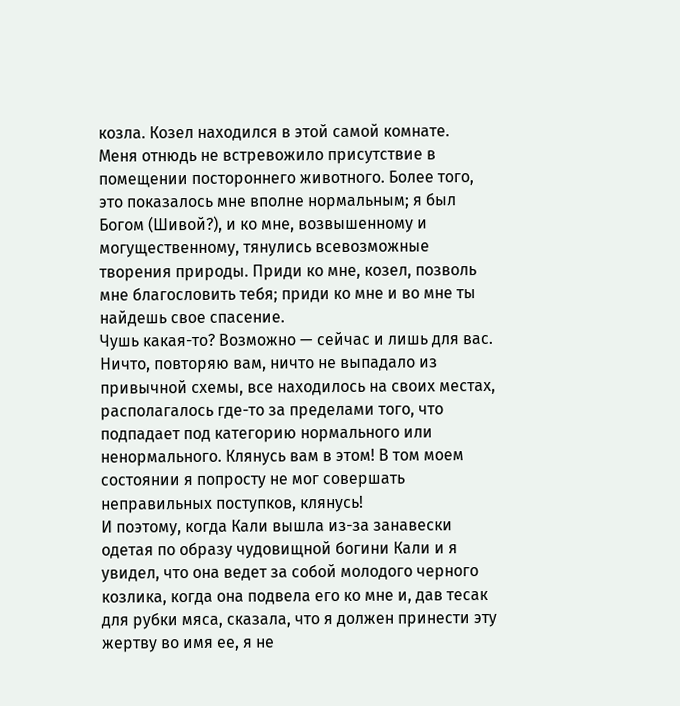козла. Козел находился в этой самой комнате.
Меня отнюдь не встревожило присутствие в помещении постороннего животного. Более того, это показалось мне вполне нормальным; я был Богом (Шивой?), и ко мне, возвышенному и могущественному, тянулись всевозможные творения природы. Приди ко мне, козел, позволь мне благословить тебя; приди ко мне и во мне ты найдешь свое спасение.
Чушь какая-то? Возможно — сейчас и лишь для вас.
Ничто, повторяю вам, ничто не выпадало из привычной схемы, все находилось на своих местах, располагалось где-то за пределами того, что подпадает под категорию нормального или ненормального. Клянусь вам в этом! В том моем состоянии я попросту не мог совершать неправильных поступков, клянусь!
И поэтому, когда Кали вышла из-за занавески одетая по образу чудовищной богини Кали и я увидел, что она ведет за собой молодого черного козлика, когда она подвела его ко мне и, дав тесак для рубки мяса, сказала, что я должен принести эту жертву во имя ее, я не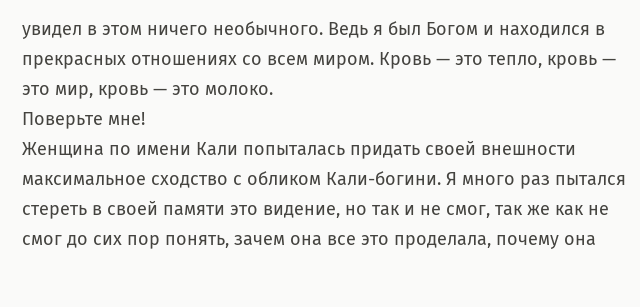увидел в этом ничего необычного. Ведь я был Богом и находился в прекрасных отношениях со всем миром. Кровь — это тепло, кровь — это мир, кровь — это молоко.
Поверьте мне!
Женщина по имени Кали попыталась придать своей внешности максимальное сходство с обликом Кали-богини. Я много раз пытался стереть в своей памяти это видение, но так и не смог, так же как не смог до сих пор понять, зачем она все это проделала, почему она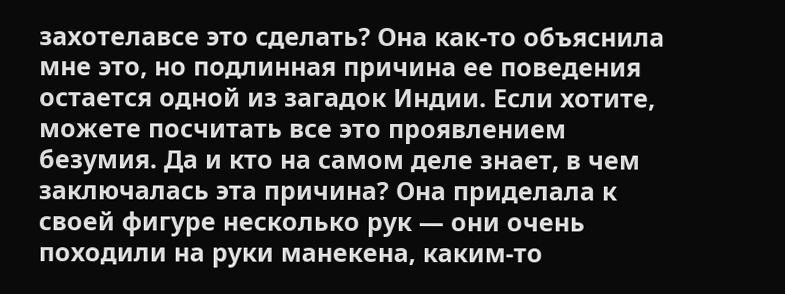захотелавсе это сделать? Она как-то объяснила мне это, но подлинная причина ее поведения остается одной из загадок Индии. Если хотите, можете посчитать все это проявлением безумия. Да и кто на самом деле знает, в чем заключалась эта причина? Она приделала к своей фигуре несколько рук — они очень походили на руки манекена, каким-то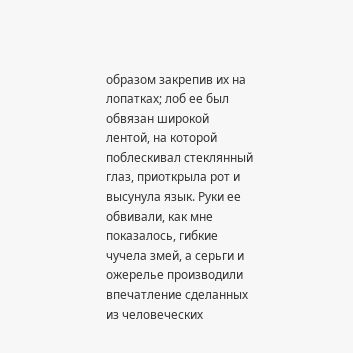образом закрепив их на лопатках; лоб ее был обвязан широкой лентой, на которой поблескивал стеклянный глаз, приоткрыла рот и высунула язык. Руки ее обвивали, как мне показалось, гибкие чучела змей, а серьги и ожерелье производили впечатление сделанных из человеческих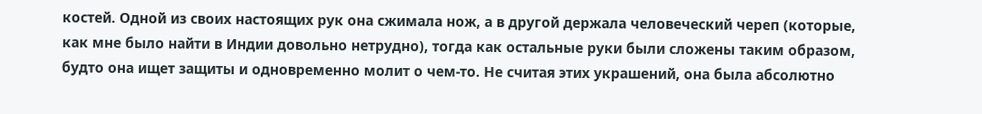костей. Одной из своих настоящих рук она сжимала нож, а в другой держала человеческий череп (которые, как мне было найти в Индии довольно нетрудно), тогда как остальные руки были сложены таким образом, будто она ищет защиты и одновременно молит о чем-то. Не считая этих украшений, она была абсолютно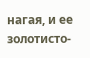нагая, и ее золотисто-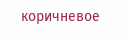коричневое